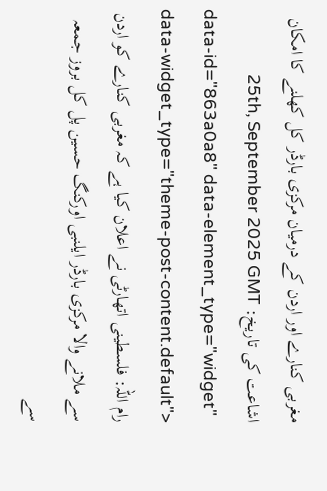مغربی کنارے اور اردن کے درمیان مرکزی بارڈر کل کھلنے کا امکان
اشاعت کی تاریخ: 25th, September 2025 GMT
data-id="863a0a8" data-element_type="widget" data-widget_type="theme-post-content.default">
رام اللہ: فلسطینی اتھارٹی نے اعلان کیا ہے کہ مغربی کنارے کو اردن سے ملانے والا مرکزی بارڈر ایلنبی اورکنگ حسین پل کل بروز جمعہ سے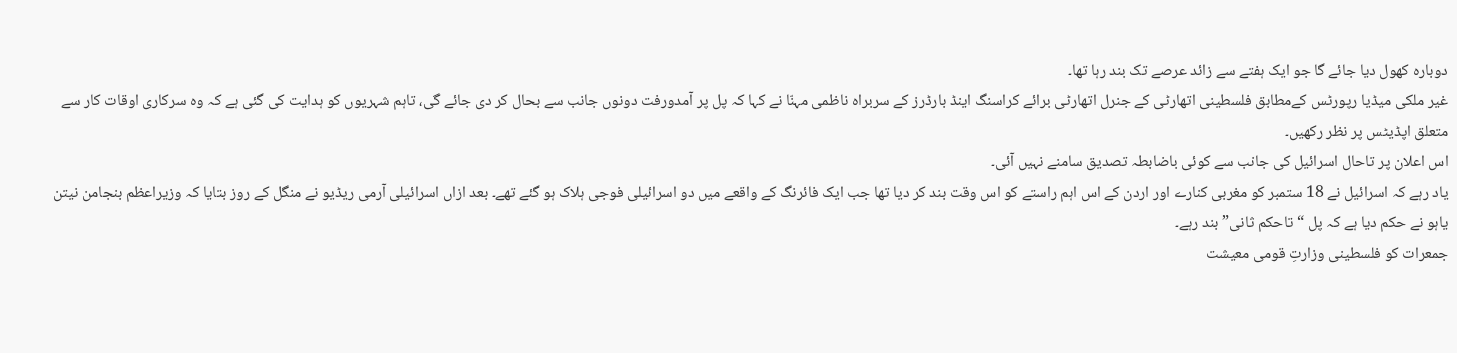دوبارہ کھول دیا جائے گا جو ایک ہفتے سے زائد عرصے تک بند رہا تھا۔
غیر ملکی میڈیا رپورٹس کےمطابق فلسطینی اتھارٹی کے جنرل اتھارٹی برائے کراسنگ اینڈ بارڈرز کے سربراہ ناظمی مہنّا نے کہا کہ پل پر آمدورفت دونوں جانب سے بحال کر دی جائے گی، تاہم شہریوں کو ہدایت کی گئی ہے کہ وہ سرکاری اوقات کار سے متعلق اپڈیٹس پر نظر رکھیں۔
اس اعلان پر تاحال اسرائیل کی جانب سے کوئی باضابطہ تصدیق سامنے نہیں آئی۔
یاد رہے کہ اسرائیل نے 18 ستمبر کو مغربی کنارے اور اردن کے اس اہم راستے کو اس وقت بند کر دیا تھا جب ایک فائرنگ کے واقعے میں دو اسرائیلی فوجی ہلاک ہو گئے تھے۔ بعد ازاں اسرائیلی آرمی ریڈیو نے منگل کے روز بتایا کہ وزیراعظم بنجامن نیتن یاہو نے حکم دیا ہے کہ پل “تاحکم ثانی” بند رہے۔
جمعرات کو فلسطینی وزارتِ قومی معیشت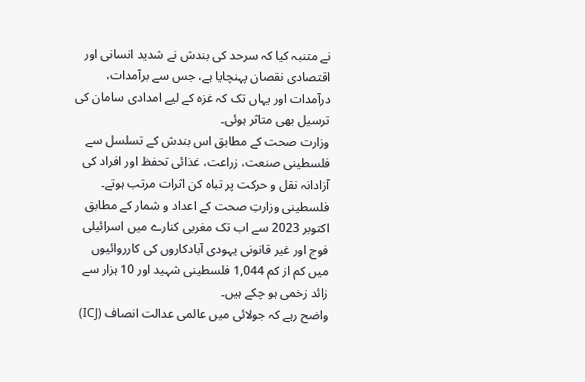نے متنبہ کیا کہ سرحد کی بندش نے شدید انسانی اور اقتصادی نقصان پہنچایا ہے، جس سے برآمدات، درآمدات اور یہاں تک کہ غزہ کے لیے امدادی سامان کی ترسیل بھی متاثر ہوئی۔
وزارت صحت کے مطابق اس بندش کے تسلسل سے فلسطینی صنعت، زراعت، غذائی تحفظ اور افراد کی آزادانہ نقل و حرکت پر تباہ کن اثرات مرتب ہوتے۔
فلسطینی وزارتِ صحت کے اعداد و شمار کے مطابق اکتوبر 2023 سے اب تک مغربی کنارے میں اسرائیلی فوج اور غیر قانونی یہودی آبادکاروں کی کارروائیوں میں کم از کم 1,044 فلسطینی شہید اور 10 ہزار سے زائد زخمی ہو چکے ہیں۔
واضح رہے کہ جولائی میں عالمی عدالت انصاف (ICJ)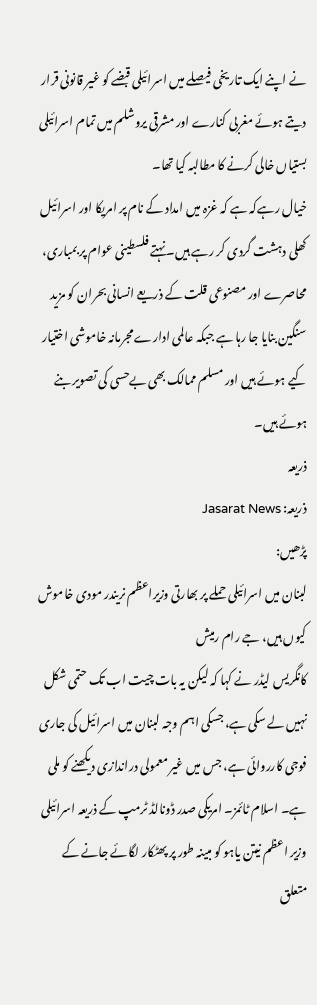نے اپنے ایک تاریخی فیصلے میں اسرائیلی قبضے کو غیر قانونی قرار دیتے ہوئے مغربی کنارے اور مشرقی یروشلم میں تمام اسرائیلی بستیاں خالی کرنے کا مطالبہ کیا تھا۔
خیال رہےکہ ہے کہ غزہ میں امداد کے نام پر امریکا اور اسرائیل کھلی دہشت گردی کر رہے ہیں۔ نہتے فلسطینی عوام پر بمباری، محاصرے اور مصنوعی قلت کے ذریعے انسانی بحران کو مزید سنگین بنایا جا رہا ہے جبکہ عالمی ادارے مجرمانہ خاموشی اختیار کیے ہوئے ہیں اور مسلم ممالک بھی بےحسی کی تصویر بنے ہوئے ہیں۔
ذریعہ
ذریعہ: Jasarat News
پڑھیں:
لبنان میں اسرائیلی حملے پر بھارتی وزیراعظم نریندر مودی خاموش کیوں ہیں، جے رام رمیش
کانگریس لیڈر نے کہا کہ لیکن یہ بات چیت اب تک حتمی شکل نہیں لے سکی ہے، جسکی اہم وجہ لبنان میں اسرائیل کی جاری فوجی کارروائی ہے، جس میں غیر معمولی دراندازی دیکھنے کو ملی ہے۔ اسلام ٹائمز۔ امریکی صدر ڈونالڈ ٹرمپ کے ذریعہ اسرائیلی وزیر اعظم نیتن یاہو کو مبینہ طور پر پھٹکار لگائے جانے کے متعلق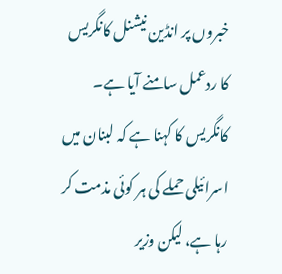خبروں پر انڈین نیشنل کانگریس کا ردعمل سامنے آیا ہے۔ کانگریس کا کہنا ہے کہ لبنان میں اسرائیلی حملے کی ہر کوئی مذمت کر رہا ہے، لیکن وزیر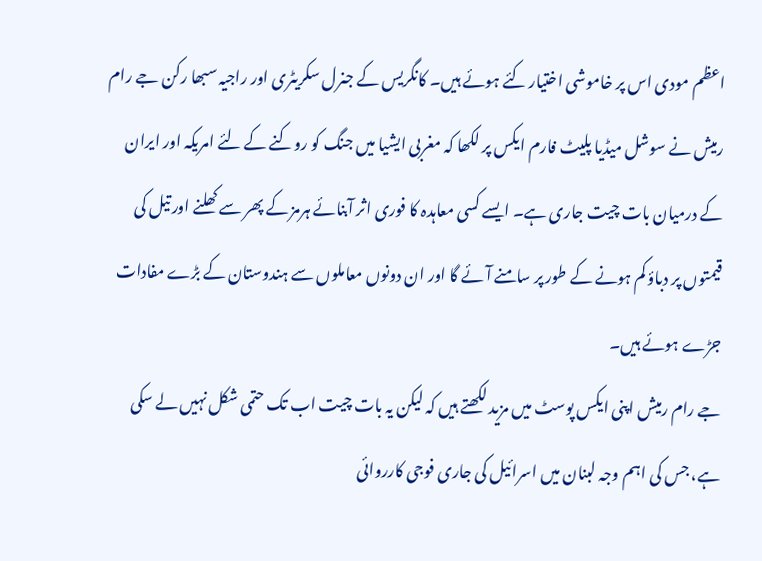اعظم مودی اس پر خاموشی اختیار کئے ہوئے ہیں۔ کانگریس کے جنرل سکریٹری اور راجیہ سبھا رکن جے رام رمیش نے سوشل میڈیا پلیٹ فارم ایکس پر لکھا کہ مغربی ایشیا میں جنگ کو روکنے کے لئے امریکہ اور ایران کے درمیان بات چیت جاری ہے۔ ایسے کسی معاہدہ کا فوری اثر آبنائے ہرمز کے پھر سے کھلنے اور تیل کی قیمتوں پر دباؤ کم ہونے کے طور پر سامنے آئے گا اور ان دونوں معاملوں سے ہندوستان کے بڑے مفادات جڑے ہوئے ہیں۔
جے رام رمیش اپنی ایکس پوسٹ میں مزید لکھتے ہیں کہ لیکن یہ بات چیت اب تک حتمی شکل نہیں لے سکی ہے، جس کی اہم وجہ لبنان میں اسرائیل کی جاری فوجی کارروائی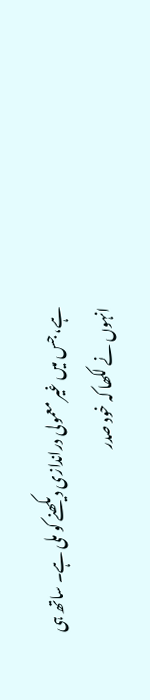ہے، جس میں غیر معمولی دراندازی دیکھنے کو ملی ہے۔ ساتھ ہی انہوں نے لکھا کہ خود صدر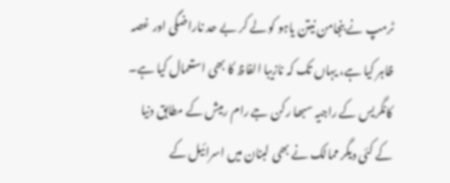ٹرمپ نے بنجامن نیتن یاہو کو لے کر بے حد ناراضگی اور غصہ ظاہر کیا ہے، یہاں تک کہ نازیبا الفاظ کا بھی استعمال کیا ہے۔ کانگریس کے راجیہ سبھا رکن جے رام رمیش کے مطابق دنیا کے کئی دیگر ممالک نے بھی لبنان میں اسرائیل کے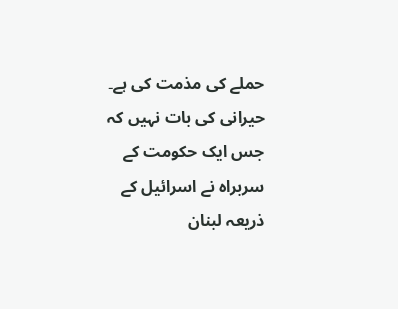حملے کی مذمت کی ہے۔
حیرانی کی بات نہیں کہ جس ایک حکومت کے سربراہ نے اسرائیل کے ذریعہ لبنان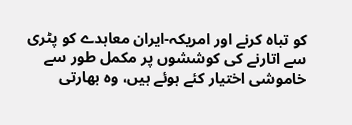کو تباہ کرنے اور امریکہ-ایران معاہدے کو پٹری سے اتارنے کی کوششوں پر مکمل طور سے خاموشی اختیار کئے ہوئے ہیں، وہ بھارتی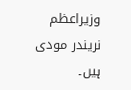وزیراعظم نریندر مودی ہیں۔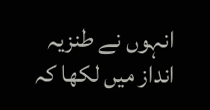انہوں نے طنزیہ انداز میں لکھا کہ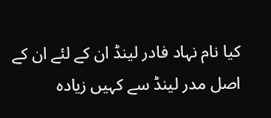کیا نام نہاد فادر لینڈ ان کے لئے ان کے اصل مدر لینڈ سے کہیں زیادہ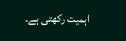اہمیت رکھتی ہے۔